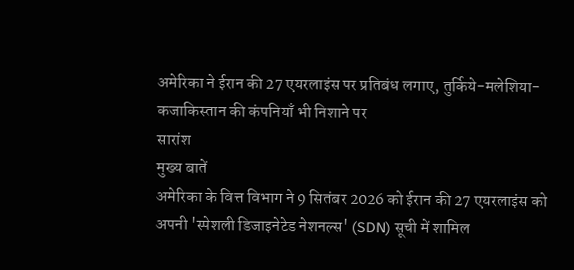अमेरिका ने ईरान की 27 एयरलाइंस पर प्रतिबंध लगाए, तुर्किये-मलेशिया-कजाकिस्तान की कंपनियाँ भी निशाने पर
सारांश
मुख्य बातें
अमेरिका के वित्त विभाग ने 9 सितंबर 2026 को ईरान की 27 एयरलाइंस को अपनी 'स्पेशली डिजाइनेटेड नेशनल्स' (SDN) सूची में शामिल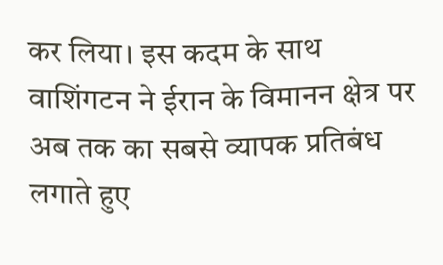कर लिया। इस कदम के साथ वाशिंगटन ने ईरान के विमानन क्षेत्र पर अब तक का सबसे व्यापक प्रतिबंध लगाते हुए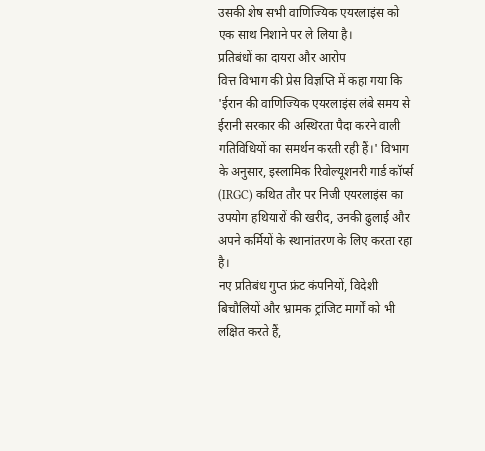उसकी शेष सभी वाणिज्यिक एयरलाइंस को एक साथ निशाने पर ले लिया है।
प्रतिबंधों का दायरा और आरोप
वित्त विभाग की प्रेस विज्ञप्ति में कहा गया कि 'ईरान की वाणिज्यिक एयरलाइंस लंबे समय से ईरानी सरकार की अस्थिरता पैदा करने वाली गतिविधियों का समर्थन करती रही हैं।' विभाग के अनुसार, इस्लामिक रिवोल्यूशनरी गार्ड कॉर्प्स (IRGC) कथित तौर पर निजी एयरलाइंस का उपयोग हथियारों की खरीद, उनकी ढुलाई और अपने कर्मियों के स्थानांतरण के लिए करता रहा है।
नए प्रतिबंध गुप्त फ्रंट कंपनियों, विदेशी बिचौलियों और भ्रामक ट्रांजिट मार्गों को भी लक्षित करते हैं,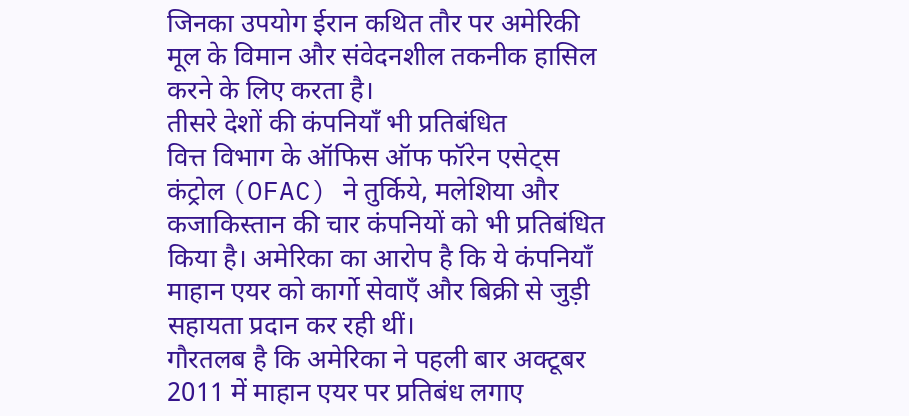जिनका उपयोग ईरान कथित तौर पर अमेरिकी मूल के विमान और संवेदनशील तकनीक हासिल करने के लिए करता है।
तीसरे देशों की कंपनियाँ भी प्रतिबंधित
वित्त विभाग के ऑफिस ऑफ फॉरेन एसेट्स कंट्रोल (OFAC) ने तुर्किये, मलेशिया और कजाकिस्तान की चार कंपनियों को भी प्रतिबंधित किया है। अमेरिका का आरोप है कि ये कंपनियाँ माहान एयर को कार्गो सेवाएँ और बिक्री से जुड़ी सहायता प्रदान कर रही थीं।
गौरतलब है कि अमेरिका ने पहली बार अक्टूबर 2011 में माहान एयर पर प्रतिबंध लगाए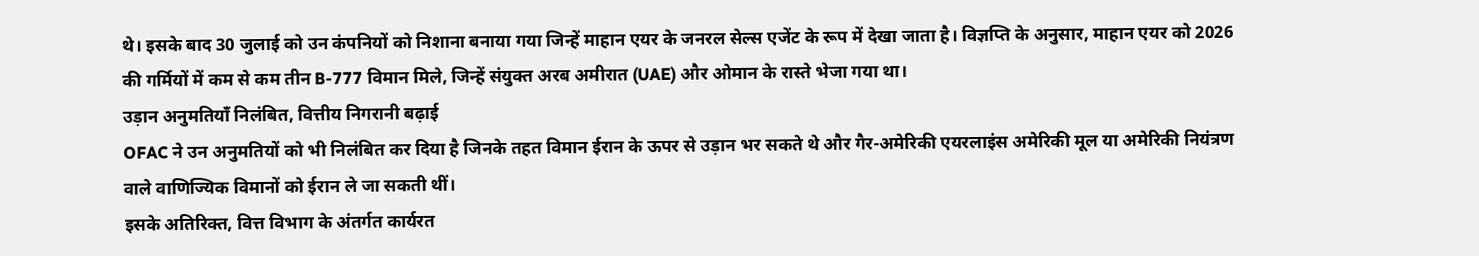थे। इसके बाद 30 जुलाई को उन कंपनियों को निशाना बनाया गया जिन्हें माहान एयर के जनरल सेल्स एजेंट के रूप में देखा जाता है। विज्ञप्ति के अनुसार, माहान एयर को 2026 की गर्मियों में कम से कम तीन B-777 विमान मिले, जिन्हें संयुक्त अरब अमीरात (UAE) और ओमान के रास्ते भेजा गया था।
उड़ान अनुमतियाँ निलंबित, वित्तीय निगरानी बढ़ाई
OFAC ने उन अनुमतियों को भी निलंबित कर दिया है जिनके तहत विमान ईरान के ऊपर से उड़ान भर सकते थे और गैर-अमेरिकी एयरलाइंस अमेरिकी मूल या अमेरिकी नियंत्रण वाले वाणिज्यिक विमानों को ईरान ले जा सकती थीं।
इसके अतिरिक्त, वित्त विभाग के अंतर्गत कार्यरत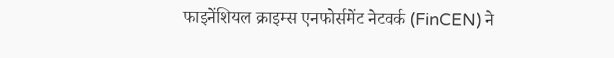फाइनेंशियल क्राइम्स एनफोर्समेंट नेटवर्क (FinCEN) ने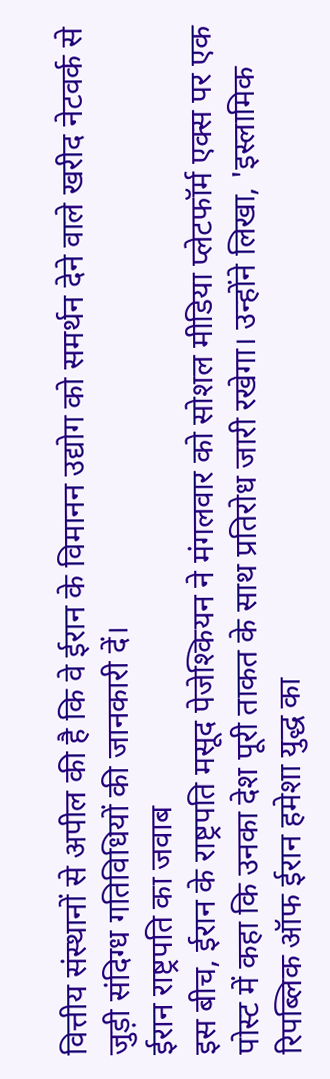वित्तीय संस्थानों से अपील की है कि वे ईरान के विमानन उद्योग को समर्थन देने वाले खरीद नेटवर्क से जुड़ी संदिग्ध गतिविधियों की जानकारी दें।
ईरान राष्ट्रपति का जवाब
इस बीच, ईरान के राष्ट्रपति मसूद पेजेश्कियन ने मंगलवार को सोशल मीडिया प्लेटफॉर्म एक्स पर एक पोस्ट में कहा कि उनका देश पूरी ताकत के साथ प्रतिरोध जारी रखेगा। उन्होंने लिखा, 'इस्लामिक रिपब्लिक ऑफ ईरान हमेशा युद्ध का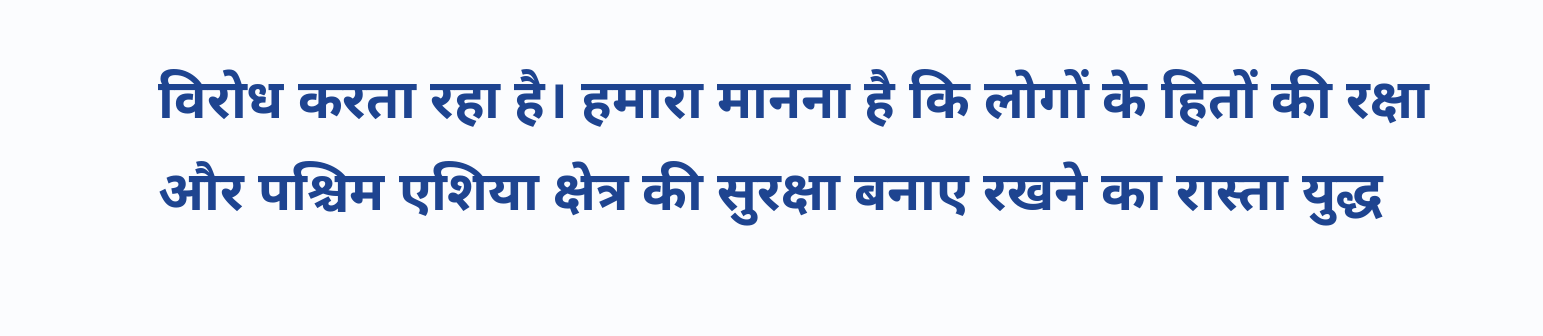विरोध करता रहा है। हमारा मानना है कि लोगों के हितों की रक्षा और पश्चिम एशिया क्षेत्र की सुरक्षा बनाए रखने का रास्ता युद्ध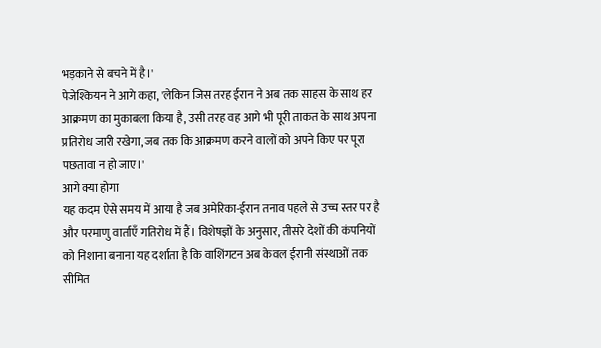भड़काने से बचने में है।'
पेजेश्कियन ने आगे कहा, 'लेकिन जिस तरह ईरान ने अब तक साहस के साथ हर आक्रमण का मुकाबला किया है, उसी तरह वह आगे भी पूरी ताकत के साथ अपना प्रतिरोध जारी रखेगा, जब तक कि आक्रमण करने वालों को अपने किए पर पूरा पछतावा न हो जाए।'
आगे क्या होगा
यह कदम ऐसे समय में आया है जब अमेरिका-ईरान तनाव पहले से उच्च स्तर पर है और परमाणु वार्ताएँ गतिरोध में हैं। विशेषज्ञों के अनुसार, तीसरे देशों की कंपनियों को निशाना बनाना यह दर्शाता है कि वाशिंगटन अब केवल ईरानी संस्थाओं तक सीमित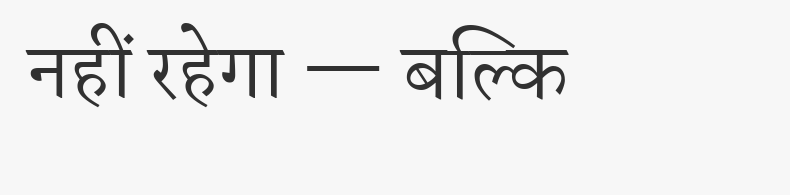नहीं रहेगा — बल्कि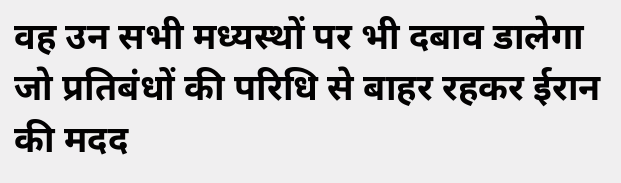वह उन सभी मध्यस्थों पर भी दबाव डालेगा जो प्रतिबंधों की परिधि से बाहर रहकर ईरान की मदद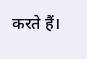करते हैं।